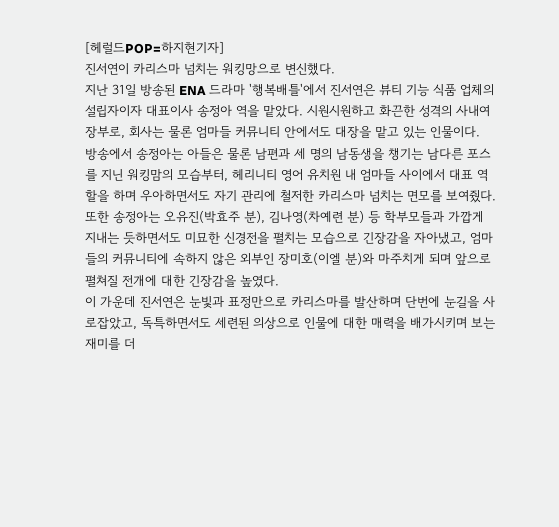[헤럴드POP=하지현기자]
진서연이 카리스마 넘치는 워킹망으로 변신했다.
지난 31일 방송된 ENA 드라마 '행복배틀'에서 진서연은 뷰티 기능 식품 업체의 설립자이자 대표이사 송정아 역을 맡았다. 시원시원하고 화끈한 성격의 사내여장부로, 회사는 물론 엄마들 커뮤니티 안에서도 대장을 맡고 있는 인물이다.
방송에서 송정아는 아들은 물론 남편과 세 명의 남동생을 챙기는 남다른 포스를 지닌 워킹맘의 모습부터, 헤리니티 영어 유치원 내 엄마들 사이에서 대표 역할을 하며 우아하면서도 자기 관리에 철저한 카리스마 넘치는 면모를 보여줬다.
또한 송정아는 오유진(박효주 분), 김나영(차예련 분) 등 학부모들과 가깝게 지내는 듯하면서도 미묘한 신경전을 펼치는 모습으로 긴장감을 자아냈고, 엄마들의 커뮤니티에 속하지 않은 외부인 장미호(이엘 분)와 마주치게 되며 앞으로 펼쳐질 전개에 대한 긴장감을 높였다.
이 가운데 진서연은 눈빛과 표정만으로 카리스마를 발산하며 단번에 눈길을 사로잡았고, 독특하면서도 세련된 의상으로 인물에 대한 매력을 배가시키며 보는 재미를 더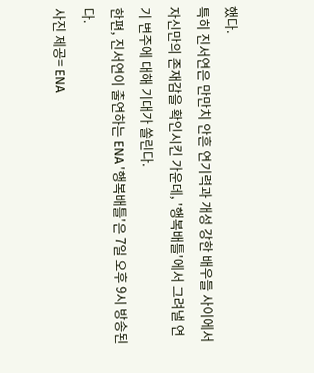했다.
특히 진서연은 만만치 안흔 연기력과 개성 강한 배우들 사이에서 자신만의 존재감을 확인시킨 가운데, '행복배틀'에서 그려낼 연기 변주에 대해 기대가 쏠린다.
한편, 진서연이 출연하는 ENA '행복배틀'은 7일 오후 9시 방송된다.
사진 제공= ENA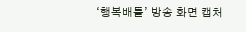‘행복배틀’ 방송 화면 캡처